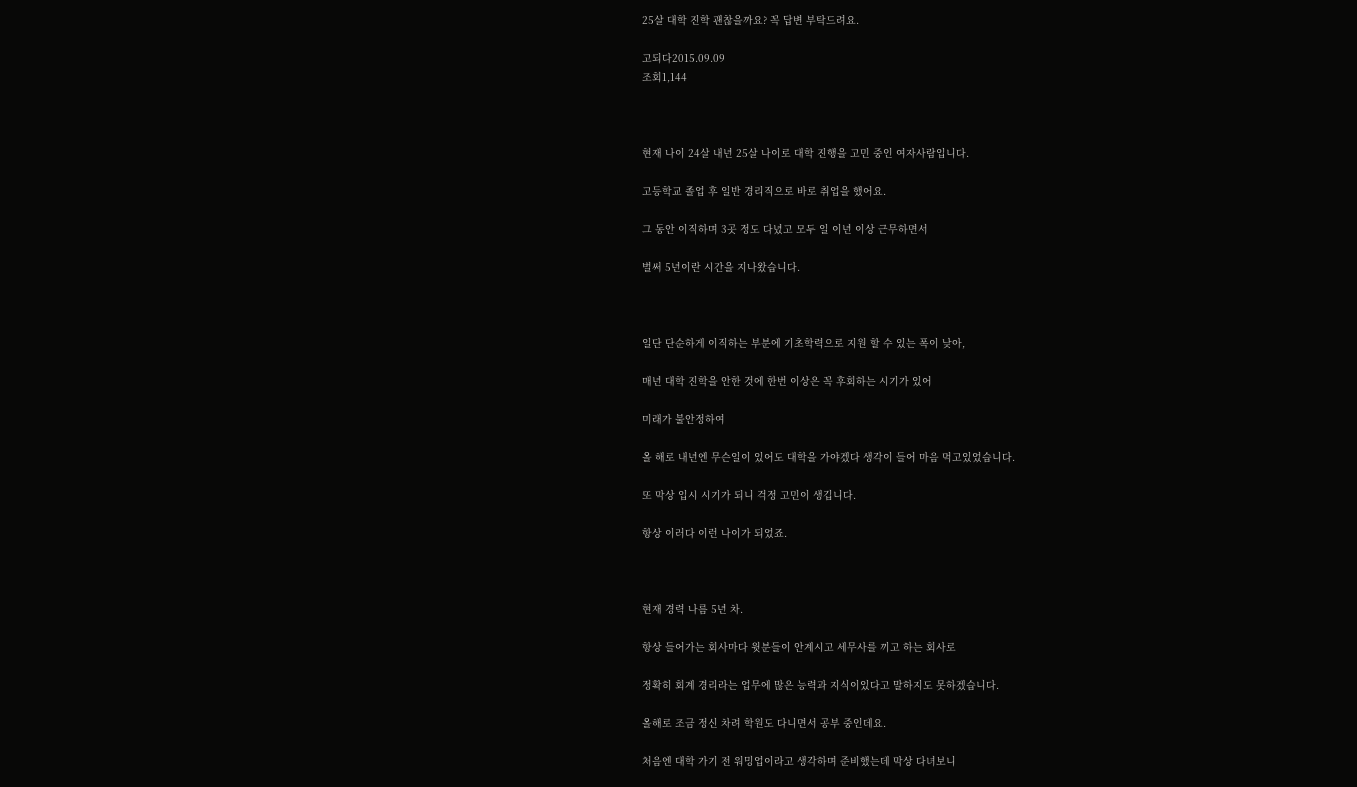25살 대학 진학 괜찮을까요? 꼭 답변 부탁드려요.

고되다2015.09.09
조회1,144



현재 나이 24살 내년 25살 나이로 대학 진행을 고민 중인 여자사람입니다.

고등학교 졸업 후 일반 경리직으로 바로 취업을 했어요.

그 동안 이직하며 3곳 정도 다녔고 모두 일 이년 이상 근무하면서

벌써 5년이란 시간을 지나왔습니다.



일단 단순하게 이직하는 부분에 기초학력으로 지원 할 수 있는 폭이 낮아,

매년 대학 진학을 안한 것에 한번 이상은 꼭 후회하는 시기가 있어

미래가 불안정하여

올 해로 내년엔 무슨일이 있어도 대학을 가야겠다 생각이 들어 마음 먹고있었습니다.

또 막상 입시 시기가 되니 걱정 고민이 생깁니다.

항상 이러다 이런 나이가 되었죠.



현재 경력 나름 5년 차.

항상 들어가는 회사마다 윗분들이 안계시고 세무사를 끼고 하는 회사로

정확히 회계 경리라는 업무에 많은 능력과 지식이있다고 말하지도 못하겠습니다.

올해로 조금 정신 차려 학원도 다니면서 공부 중인데요.

처음엔 대학 가기 전 워밍업이라고 생각하며 준비했는데 막상 다녀보니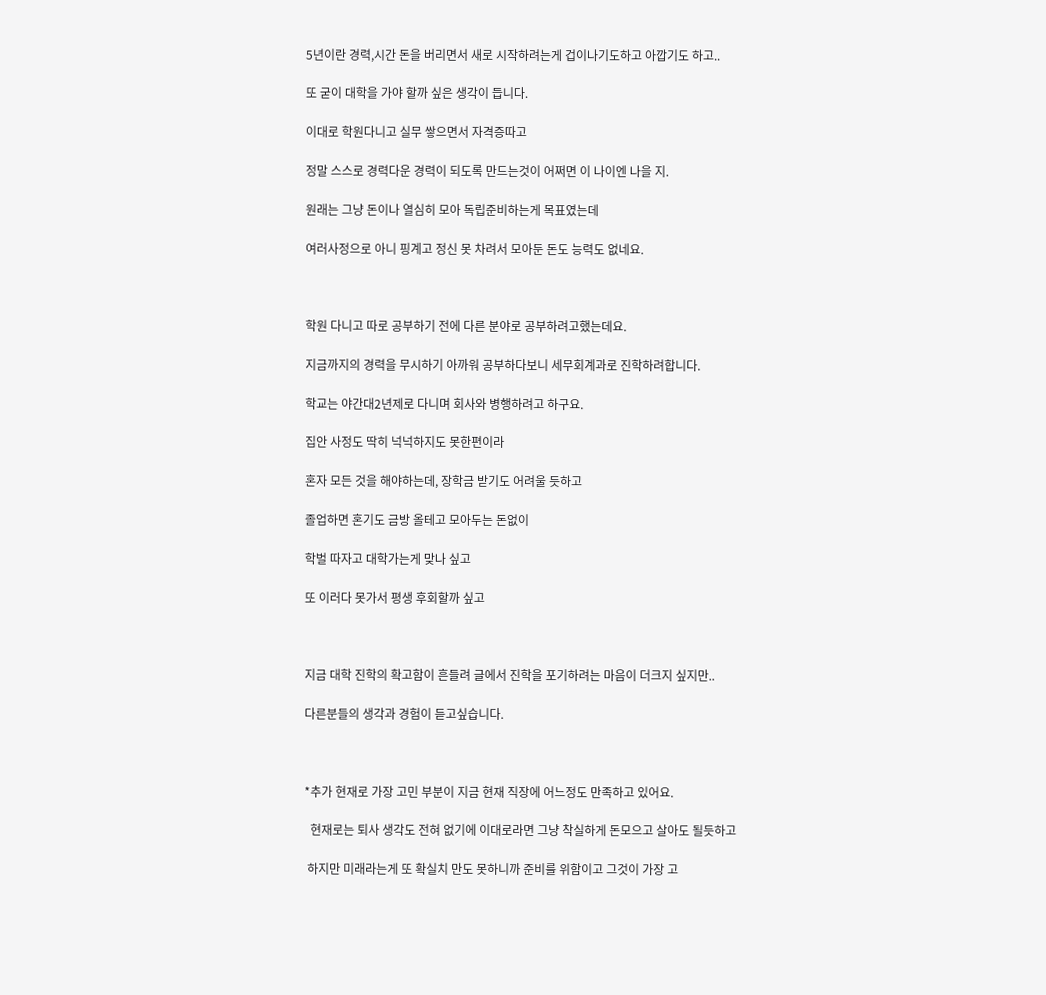5년이란 경력,시간 돈을 버리면서 새로 시작하려는게 겁이나기도하고 아깝기도 하고..

또 굳이 대학을 가야 할까 싶은 생각이 듭니다.

이대로 학원다니고 실무 쌓으면서 자격증따고

정말 스스로 경력다운 경력이 되도록 만드는것이 어쩌면 이 나이엔 나을 지.

원래는 그냥 돈이나 열심히 모아 독립준비하는게 목표였는데

여러사정으로 아니 핑계고 정신 못 차려서 모아둔 돈도 능력도 없네요.



학원 다니고 따로 공부하기 전에 다른 분야로 공부하려고했는데요.

지금까지의 경력을 무시하기 아까워 공부하다보니 세무회계과로 진학하려합니다.

학교는 야간대2년제로 다니며 회사와 병행하려고 하구요.

집안 사정도 딱히 넉넉하지도 못한편이라

혼자 모든 것을 해야하는데, 장학금 받기도 어려울 듯하고

졸업하면 혼기도 금방 올테고 모아두는 돈없이

학벌 따자고 대학가는게 맞나 싶고

또 이러다 못가서 평생 후회할까 싶고



지금 대학 진학의 확고함이 흔들려 글에서 진학을 포기하려는 마음이 더크지 싶지만..

다른분들의 생각과 경험이 듣고싶습니다.



*추가 현재로 가장 고민 부분이 지금 현재 직장에 어느정도 만족하고 있어요.

  현재로는 퇴사 생각도 전혀 없기에 이대로라면 그냥 착실하게 돈모으고 살아도 될듯하고

 하지만 미래라는게 또 확실치 만도 못하니까 준비를 위함이고 그것이 가장 고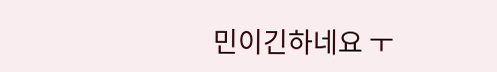민이긴하네요 ㅜ